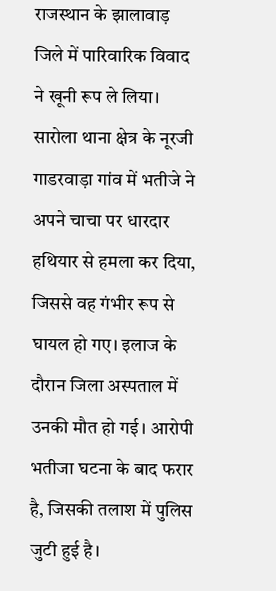राजस्थान के झालावाड़ जिले में पारिवारिक विवाद ने खूनी रूप ले लिया। सारोला थाना क्षेत्र के नूरजी गाडरवाड़ा गांव में भतीजे ने अपने चाचा पर धारदार हथियार से हमला कर दिया, जिससे वह गंभीर रूप से घायल हो गए। इलाज के दौरान जिला अस्पताल में उनकी मौत हो गई। आरोपी भतीजा घटना के बाद फरार है, जिसकी तलाश में पुलिस जुटी हुई है।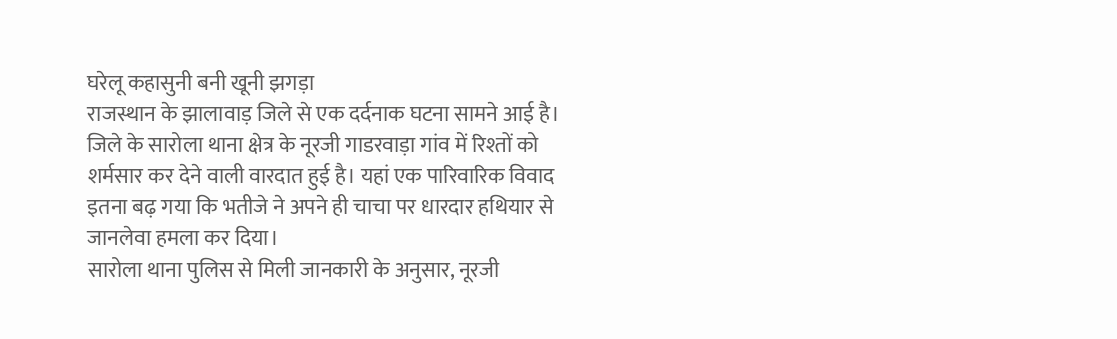घरेलू कहासुनी बनी खूनी झगड़ा
राजस्थान के झालावाड़ जिले से एक दर्दनाक घटना सामने आई है। जिले के सारोला थाना क्षेत्र के नूरजी गाडरवाड़ा गांव में रिश्तों को शर्मसार कर देने वाली वारदात हुई है। यहां एक पारिवारिक विवाद इतना बढ़ गया कि भतीजे ने अपने ही चाचा पर धारदार हथियार से जानलेवा हमला कर दिया।
सारोला थाना पुलिस से मिली जानकारी के अनुसार, नूरजी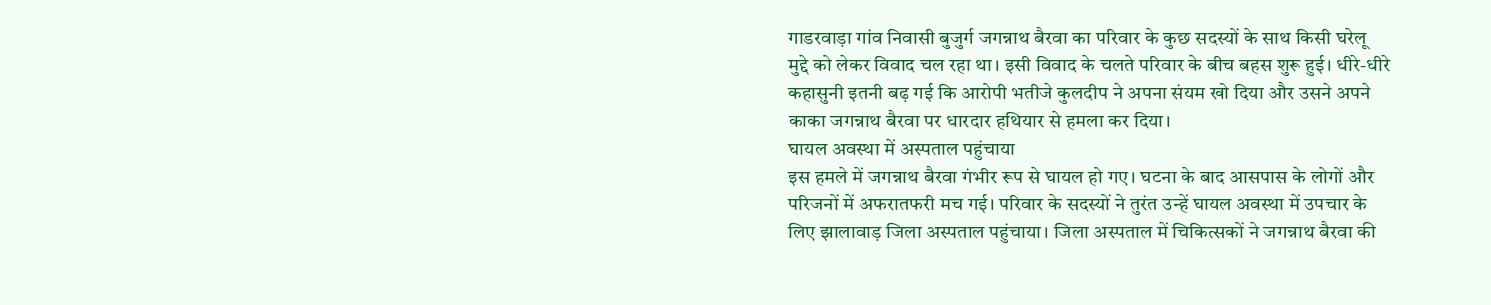गाडरवाड़ा गांव निवासी बुजुर्ग जगन्नाथ बैरवा का परिवार के कुछ सदस्यों के साथ किसी घरेलू मुद्दे को लेकर विवाद चल रहा था। इसी विवाद के चलते परिवार के बीच बहस शुरू हुई। धीरे-धीरे कहासुनी इतनी बढ़ गई कि आरोपी भतीजे कुलदीप ने अपना संयम खो दिया और उसने अपने काका जगन्नाथ बैरवा पर धारदार हथियार से हमला कर दिया।
घायल अवस्था में अस्पताल पहुंचाया
इस हमले में जगन्नाथ बैरवा गंभीर रूप से घायल हो गए। घटना के बाद आसपास के लोगों और परिजनों में अफरातफरी मच गई। परिवार के सदस्यों ने तुरंत उन्हें घायल अवस्था में उपचार के लिए झालावाड़ जिला अस्पताल पहुंचाया। जिला अस्पताल में चिकित्सकों ने जगन्नाथ बैरवा की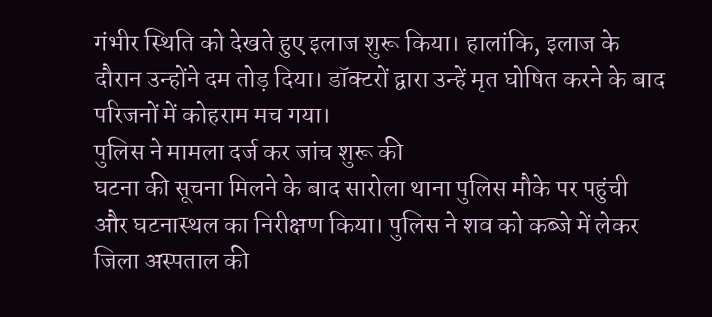गंभीर स्थिति को देखते हुए इलाज शुरू किया। हालांकि, इलाज के दौरान उन्होंने दम तोड़ दिया। डॉक्टरों द्वारा उन्हें मृत घोषित करने के बाद परिजनों में कोहराम मच गया।
पुलिस ने मामला दर्ज कर जांच शुरू की
घटना की सूचना मिलने के बाद सारोला थाना पुलिस मौके पर पहुंची और घटनास्थल का निरीक्षण किया। पुलिस ने शव को कब्जे में लेकर जिला अस्पताल की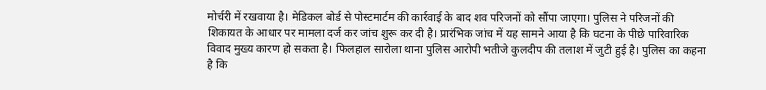मोर्चरी में रखवाया है। मेडिकल बोर्ड से पोस्टमार्टम की कार्रवाई के बाद शव परिजनों को सौंपा जाएगा। पुलिस ने परिजनों की शिकायत के आधार पर मामला दर्ज कर जांच शुरू कर दी है। प्रारंभिक जांच में यह सामने आया है कि घटना के पीछे पारिवारिक विवाद मुख्य कारण हो सकता है। फिलहाल सारोला थाना पुलिस आरोपी भतीजे कुलदीप की तलाश में जुटी हुई है। पुलिस का कहना है कि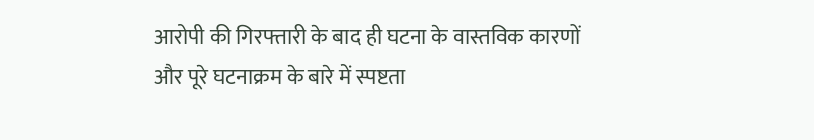आरोपी की गिरफ्तारी के बाद ही घटना के वास्तविक कारणों और पूरे घटनाक्रम के बारे में स्पष्टता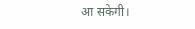आ सकेगी।